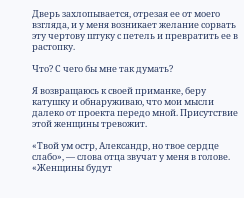Дверь захлопывается, отрезая ее от моего взгляда, и у меня возникает желание сорвать эту чертову штуку с петель и превратить ее в растопку.

Что? С чего бы мне так думать?

Я возвращаюсь к своей приманке, беру катушку и обнаруживаю, что мои мысли далеко от проекта передо мной. Присутствие этой женщины тревожит.

«Твой ум остр, Александр, но твое сердце слабо», — слова отца звучат у меня в голове. «Женщины будут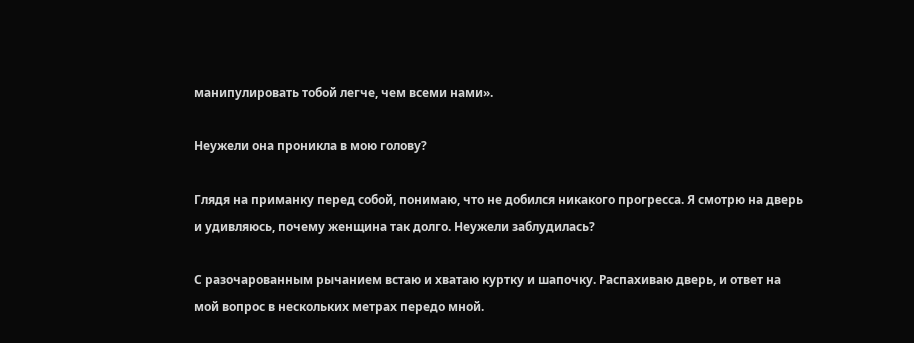манипулировать тобой легче, чем всеми нами».

Неужели она проникла в мою голову?

Глядя на приманку перед собой, понимаю, что не добился никакого прогресса. Я смотрю на дверь и удивляюсь, почему женщина так долго. Неужели заблудилась?

С разочарованным рычанием встаю и хватаю куртку и шапочку. Распахиваю дверь, и ответ на мой вопрос в нескольких метрах передо мной.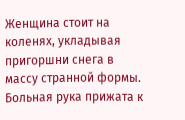Женщина стоит на коленях, укладывая пригоршни снега в массу странной формы. Больная рука прижата к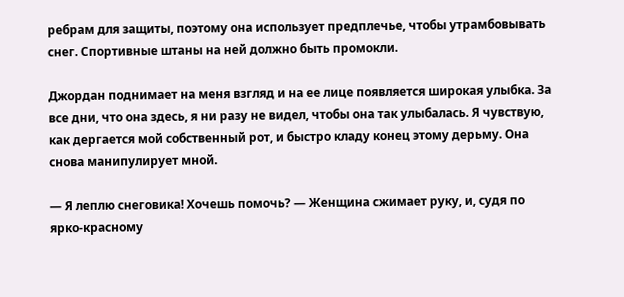ребрам для защиты, поэтому она использует предплечье, чтобы утрамбовывать снег. Спортивные штаны на ней должно быть промокли.

Джордан поднимает на меня взгляд и на ее лице появляется широкая улыбка. За все дни, что она здесь, я ни разу не видел, чтобы она так улыбалась. Я чувствую, как дергается мой собственный рот, и быстро кладу конец этому дерьму. Она снова манипулирует мной.

— Я леплю снеговика! Хочешь помочь? — Женщина сжимает руку, и, судя по ярко-красному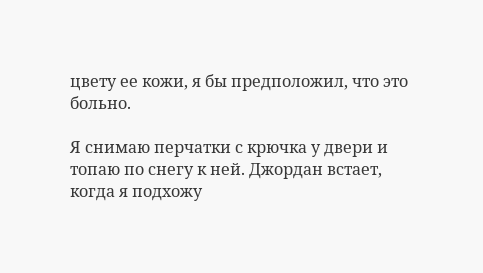цвету ее кожи, я бы предположил, что это больно.

Я снимаю перчатки с крючка у двери и топаю по снегу к ней. Джордан встает, когда я подхожу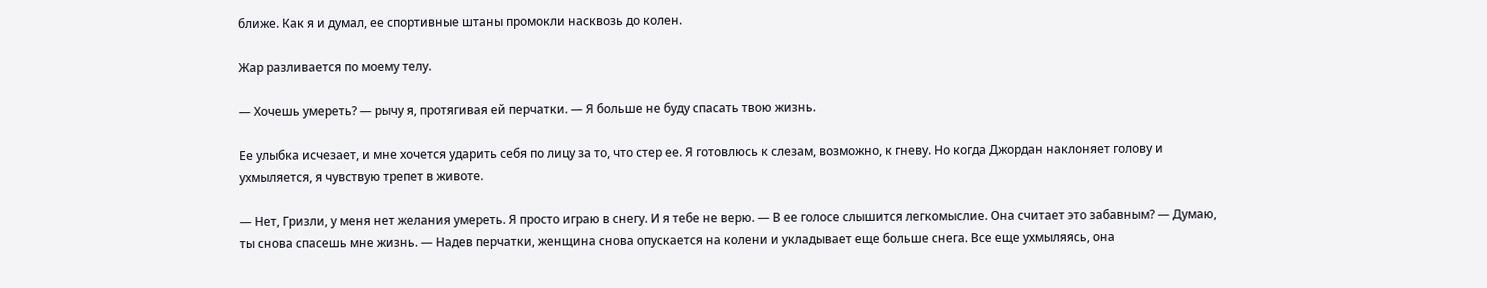ближе. Как я и думал, ее спортивные штаны промокли насквозь до колен.

Жар разливается по моему телу.

— Хочешь умереть? — рычу я, протягивая ей перчатки. — Я больше не буду спасать твою жизнь.

Ее улыбка исчезает, и мне хочется ударить себя по лицу за то, что стер ее. Я готовлюсь к слезам, возможно, к гневу. Но когда Джордан наклоняет голову и ухмыляется, я чувствую трепет в животе.

— Нет, Гризли, у меня нет желания умереть. Я просто играю в снегу. И я тебе не верю. — В ее голосе слышится легкомыслие. Она считает это забавным? — Думаю, ты снова спасешь мне жизнь. — Надев перчатки, женщина снова опускается на колени и укладывает еще больше снега. Все еще ухмыляясь, она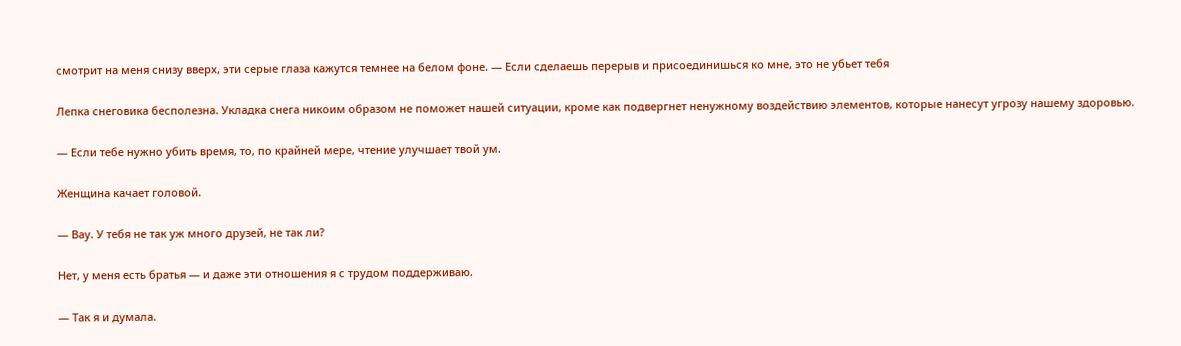смотрит на меня снизу вверх, эти серые глаза кажутся темнее на белом фоне. — Если сделаешь перерыв и присоединишься ко мне, это не убьет тебя

Лепка снеговика бесполезна. Укладка снега никоим образом не поможет нашей ситуации, кроме как подвергнет ненужному воздействию элементов, которые нанесут угрозу нашему здоровью.

— Если тебе нужно убить время, то, по крайней мере, чтение улучшает твой ум.

Женщина качает головой.

— Вау. У тебя не так уж много друзей, не так ли?

Нет, у меня есть братья — и даже эти отношения я с трудом поддерживаю.

— Так я и думала.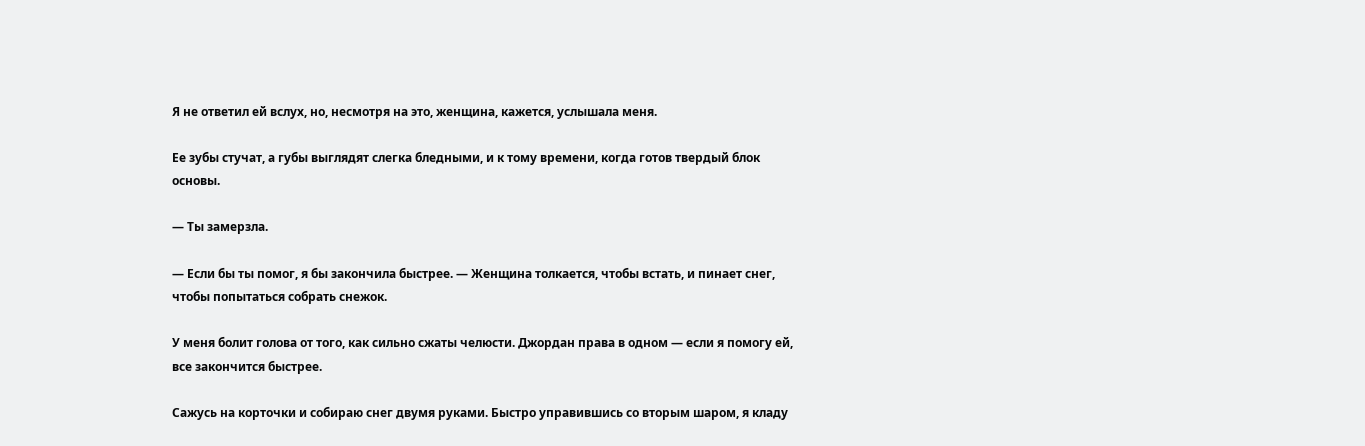Я не ответил ей вслух, но, несмотря на это, женщина, кажется, услышала меня.

Ее зубы стучат, а губы выглядят слегка бледными, и к тому времени, когда готов твердый блок основы.

— Ты замерзла.

— Если бы ты помог, я бы закончила быстрее. — Женщина толкается, чтобы встать, и пинает снег, чтобы попытаться собрать снежок.

У меня болит голова от того, как сильно сжаты челюсти. Джордан права в одном — если я помогу ей, все закончится быстрее.

Сажусь на корточки и собираю снег двумя руками. Быстро управившись со вторым шаром, я кладу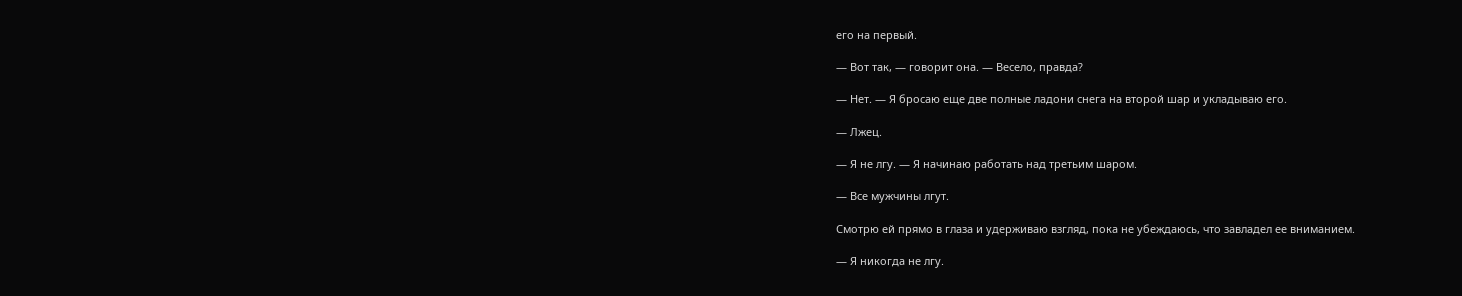его на первый.

— Вот так, — говорит она. — Весело, правда?

— Нет. — Я бросаю еще две полные ладони снега на второй шар и укладываю его.

— Лжец.

— Я не лгу. — Я начинаю работать над третьим шаром.

— Все мужчины лгут.

Смотрю ей прямо в глаза и удерживаю взгляд, пока не убеждаюсь, что завладел ее вниманием.

— Я никогда не лгу.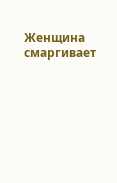Женщина смаргивает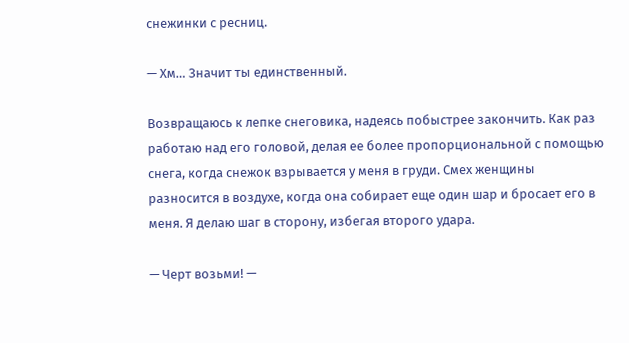снежинки с ресниц.

— Хм… Значит ты единственный.

Возвращаюсь к лепке снеговика, надеясь побыстрее закончить. Как раз работаю над его головой, делая ее более пропорциональной с помощью снега, когда снежок взрывается у меня в груди. Смех женщины разносится в воздухе, когда она собирает еще один шар и бросает его в меня. Я делаю шаг в сторону, избегая второго удара.

— Черт возьми! —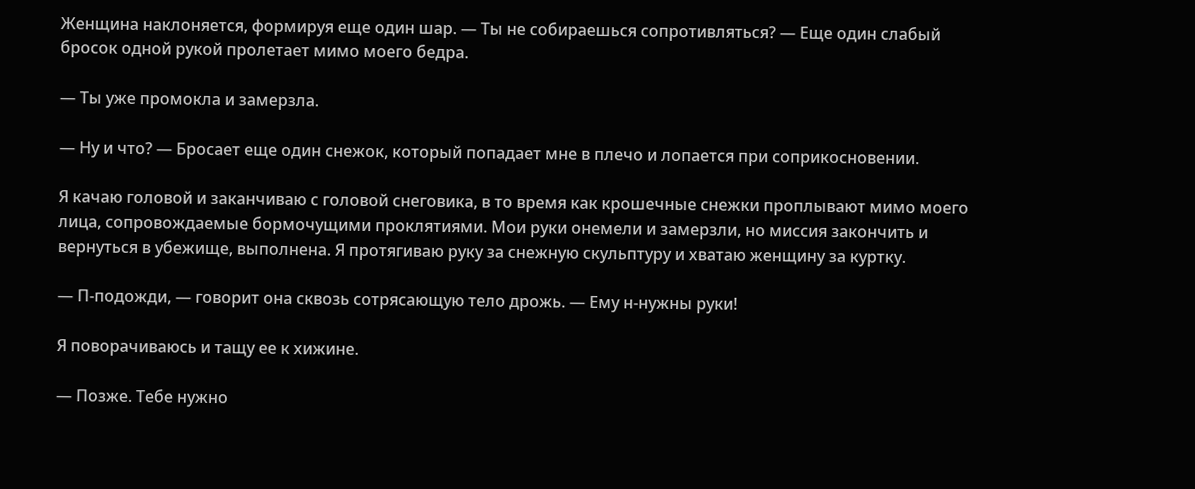Женщина наклоняется, формируя еще один шар. — Ты не собираешься сопротивляться? — Еще один слабый бросок одной рукой пролетает мимо моего бедра.

— Ты уже промокла и замерзла.

— Ну и что? — Бросает еще один снежок, который попадает мне в плечо и лопается при соприкосновении.

Я качаю головой и заканчиваю с головой снеговика, в то время как крошечные снежки проплывают мимо моего лица, сопровождаемые бормочущими проклятиями. Мои руки онемели и замерзли, но миссия закончить и вернуться в убежище, выполнена. Я протягиваю руку за снежную скульптуру и хватаю женщину за куртку.

— П-подожди, — говорит она сквозь сотрясающую тело дрожь. — Ему н-нужны руки!

Я поворачиваюсь и тащу ее к хижине.

— Позже. Тебе нужно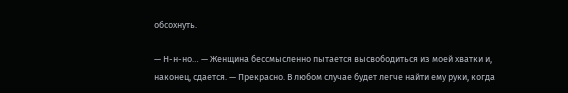обсохнуть.

— Н-н-но… — Женщина бессмысленно пытается высвободиться из моей хватки и, наконец, сдается. — Прекрасно. В любом случае будет легче найти ему руки, когда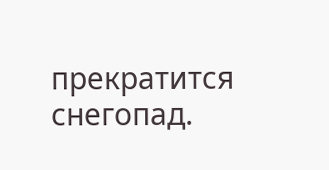прекратится снегопад.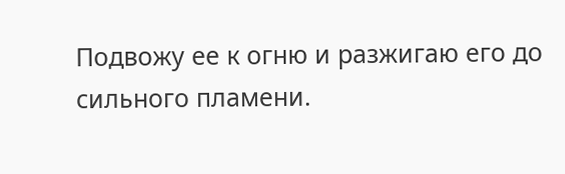Подвожу ее к огню и разжигаю его до сильного пламени.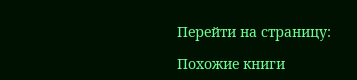Перейти на страницу:

Похожие книги